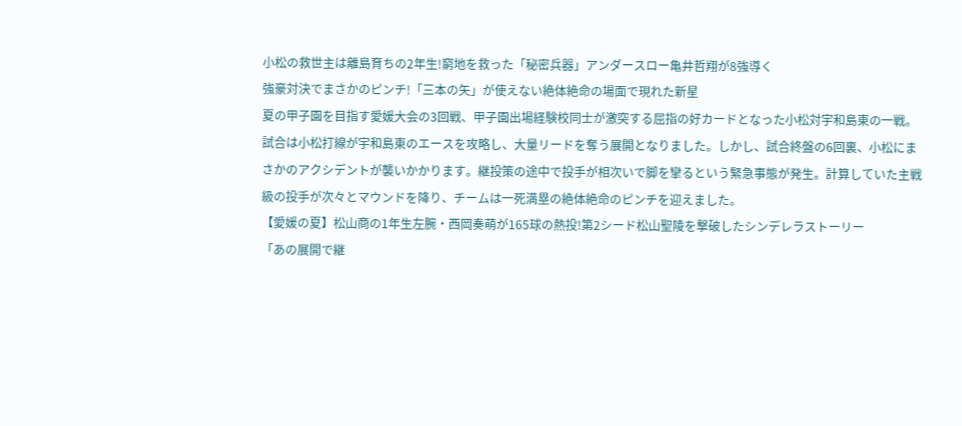小松の救世主は離島育ちの2年生!窮地を救った「秘密兵器」アンダースロー亀井哲翔が8強導く
強豪対決でまさかのピンチ!「三本の矢」が使えない絶体絶命の場面で現れた新星
夏の甲子園を目指す愛媛大会の3回戦、甲子園出場経験校同士が激突する屈指の好カードとなった小松対宇和島東の一戦。試合は小松打線が宇和島東のエースを攻略し、大量リードを奪う展開となりました。しかし、試合終盤の6回裏、小松にまさかのアクシデントが襲いかかります。継投策の途中で投手が相次いで脚を攣るという緊急事態が発生。計算していた主戦級の投手が次々とマウンドを降り、チームは一死満塁の絶体絶命のピンチを迎えました。
【愛媛の夏】松山商の1年生左腕・西岡奏萌が165球の熱投!第2シード松山聖陵を撃破したシンデレラストーリー
「あの展開で継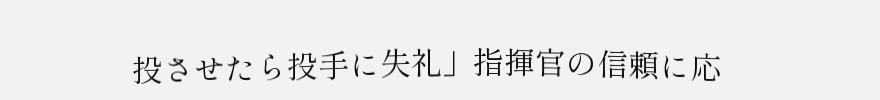投させたら投手に失礼」指揮官の信頼に応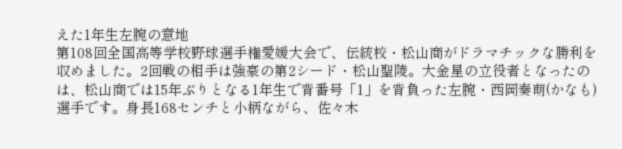えた1年生左腕の意地
第108回全国高等学校野球選手権愛媛大会で、伝統校・松山商がドラマチックな勝利を収めました。2回戦の相手は強豪の第2シード・松山聖陵。大金星の立役者となったのは、松山商では15年ぶりとなる1年生で背番号「1」を背負った左腕・西岡奏萌(かなも)選手です。身長168センチと小柄ながら、佐々木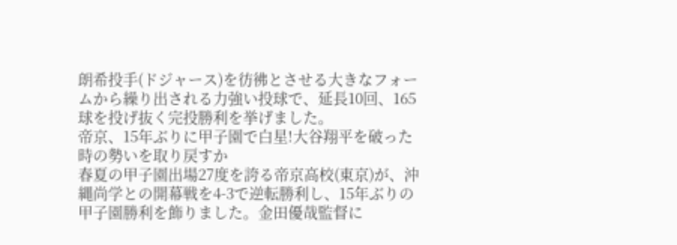朗希投手(ドジャース)を彷彿とさせる大きなフォームから繰り出される力強い投球で、延長10回、165球を投げ抜く完投勝利を挙げました。
帝京、15年ぶりに甲子園で白星!大谷翔平を破った時の勢いを取り戻すか
春夏の甲子園出場27度を誇る帝京高校(東京)が、沖縄尚学との開幕戦を4-3で逆転勝利し、15年ぶりの甲子園勝利を飾りました。金田優哉監督に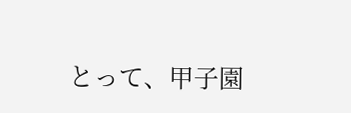とって、甲子園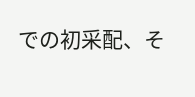での初采配、そ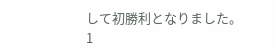して初勝利となりました。
1